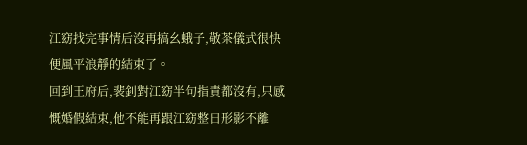江窈找完事情后沒再搞幺蛾子,敬茶儀式很快便風平浪靜的結束了。
回到王府后,裴釗對江窈半句指責都沒有,只感慨婚假結束,他不能再跟江窈整日形影不離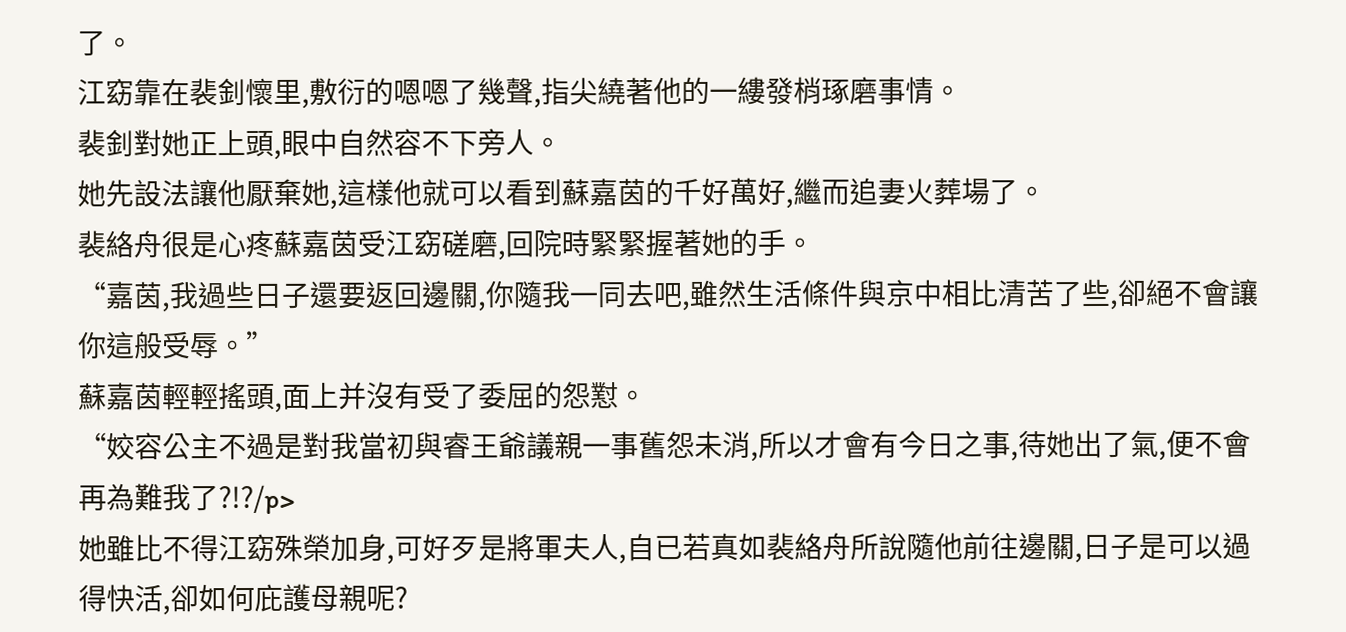了。
江窈靠在裴釗懷里,敷衍的嗯嗯了幾聲,指尖繞著他的一縷發梢琢磨事情。
裴釗對她正上頭,眼中自然容不下旁人。
她先設法讓他厭棄她,這樣他就可以看到蘇嘉茵的千好萬好,繼而追妻火葬場了。
裴絡舟很是心疼蘇嘉茵受江窈磋磨,回院時緊緊握著她的手。
“嘉茵,我過些日子還要返回邊關,你隨我一同去吧,雖然生活條件與京中相比清苦了些,卻絕不會讓你這般受辱。”
蘇嘉茵輕輕搖頭,面上并沒有受了委屈的怨懟。
“姣容公主不過是對我當初與睿王爺議親一事舊怨未消,所以才會有今日之事,待她出了氣,便不會再為難我了?!?/p>
她雖比不得江窈殊榮加身,可好歹是將軍夫人,自已若真如裴絡舟所說隨他前往邊關,日子是可以過得快活,卻如何庇護母親呢?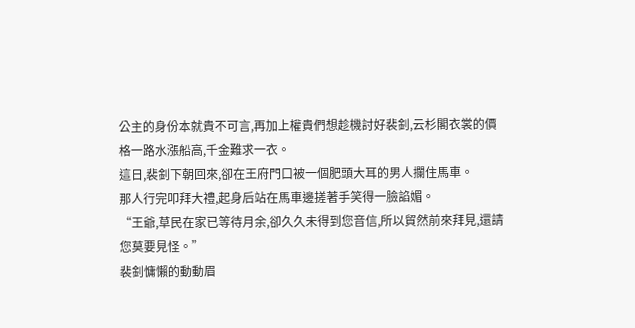公主的身份本就貴不可言,再加上權貴們想趁機討好裴釗,云杉閣衣裳的價格一路水漲船高,千金難求一衣。
這日,裴釗下朝回來,卻在王府門口被一個肥頭大耳的男人攔住馬車。
那人行完叩拜大禮,起身后站在馬車邊搓著手笑得一臉諂媚。
“王爺,草民在家已等待月余,卻久久未得到您音信,所以貿然前來拜見,還請您莫要見怪。”
裴釗慵懶的動動眉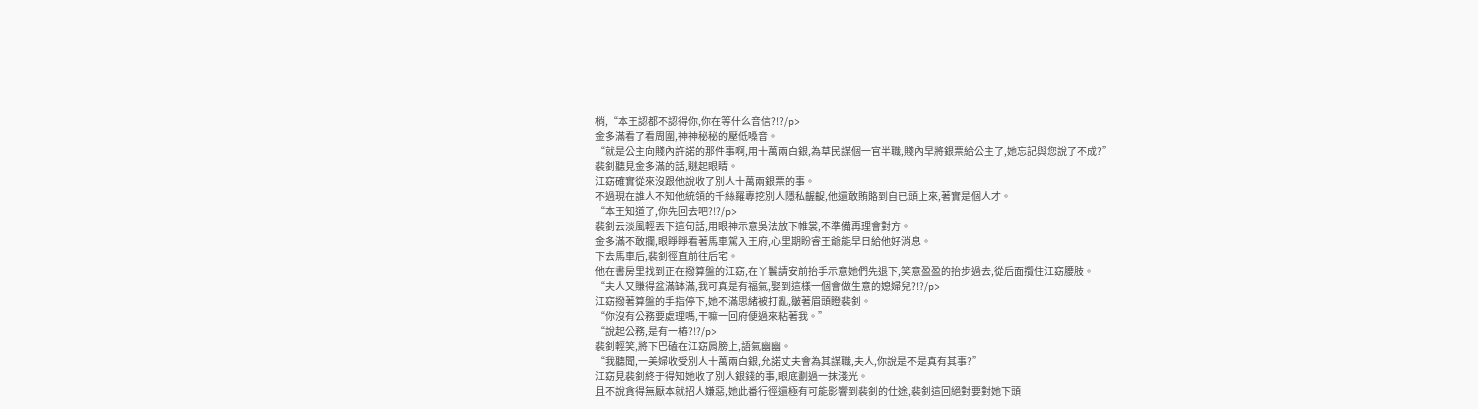梢,“本王認都不認得你,你在等什么音信?!?/p>
金多滿看了看周圍,神神秘秘的壓低嗓音。
“就是公主向賤內許諾的那件事啊,用十萬兩白銀,為草民謀個一官半職,賤內早將銀票給公主了,她忘記與您說了不成?”
裴釗聽見金多滿的話,瞇起眼睛。
江窈確實從來沒跟他說收了別人十萬兩銀票的事。
不過現在誰人不知他統領的千絲羅專挖別人隱私齷齪,他還敢賄賂到自已頭上來,著實是個人才。
“本王知道了,你先回去吧?!?/p>
裴釗云淡風輕丟下這句話,用眼神示意吳法放下帷裳,不準備再理會對方。
金多滿不敢攔,眼睜睜看著馬車駕入王府,心里期盼睿王爺能早日給他好消息。
下去馬車后,裴釗徑直前往后宅。
他在書房里找到正在撥算盤的江窈,在丫鬟請安前抬手示意她們先退下,笑意盈盈的抬步過去,從后面攬住江窈腰肢。
“夫人又賺得盆滿缽滿,我可真是有福氣,娶到這樣一個會做生意的媳婦兒?!?/p>
江窈撥著算盤的手指停下,她不滿思緒被打亂,皺著眉頭瞪裴釗。
“你沒有公務要處理嗎,干嘛一回府便過來粘著我。”
“說起公務,是有一樁?!?/p>
裴釗輕笑,將下巴磕在江窈肩膀上,語氣幽幽。
“我聽聞,一美婦收受別人十萬兩白銀,允諾丈夫會為其謀職,夫人,你說是不是真有其事?”
江窈見裴釗終于得知她收了別人銀錢的事,眼底劃過一抹淺光。
且不說貪得無厭本就招人嫌惡,她此番行徑還極有可能影響到裴釗的仕途,裴釗這回絕對要對她下頭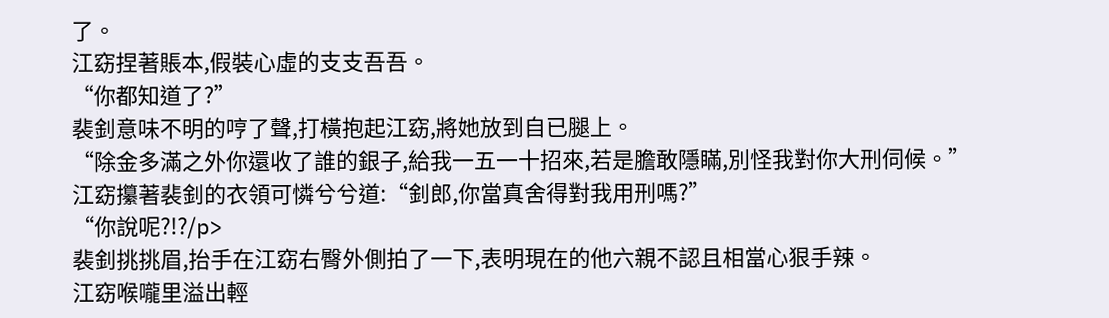了。
江窈捏著賬本,假裝心虛的支支吾吾。
“你都知道了?”
裴釗意味不明的哼了聲,打橫抱起江窈,將她放到自已腿上。
“除金多滿之外你還收了誰的銀子,給我一五一十招來,若是膽敢隱瞞,別怪我對你大刑伺候。”
江窈攥著裴釗的衣領可憐兮兮道:“釗郎,你當真舍得對我用刑嗎?”
“你說呢?!?/p>
裴釗挑挑眉,抬手在江窈右臀外側拍了一下,表明現在的他六親不認且相當心狠手辣。
江窈喉嚨里溢出輕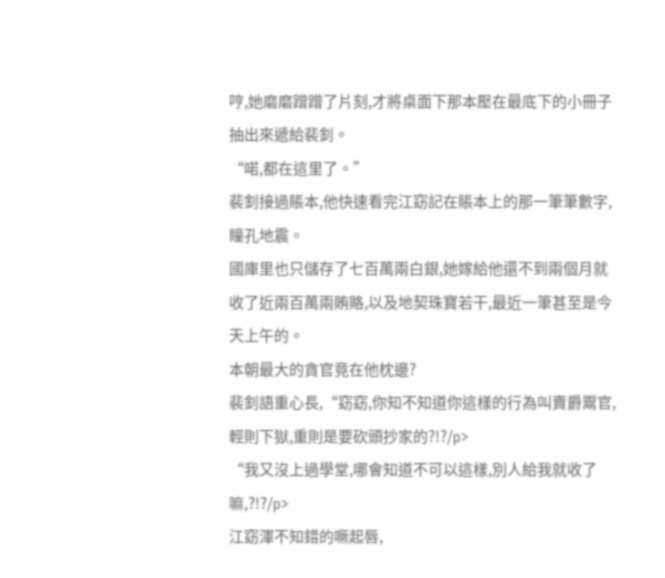哼,她磨磨蹭蹭了片刻,才將桌面下那本壓在最底下的小冊子抽出來遞給裴釗。
“喏,都在這里了。”
裴釗接過賬本,他快速看完江窈記在賬本上的那一筆筆數字,瞳孔地震。
國庫里也只儲存了七百萬兩白銀,她嫁給他還不到兩個月就收了近兩百萬兩賄賂,以及地契珠寶若干,最近一筆甚至是今天上午的。
本朝最大的貪官竟在他枕邊?
裴釗語重心長,“窈窈,你知不知道你這樣的行為叫賣爵鬻官,輕則下獄,重則是要砍頭抄家的?!?/p>
“我又沒上過學堂,哪會知道不可以這樣,別人給我就收了嘛,?!?/p>
江窈渾不知錯的噘起唇,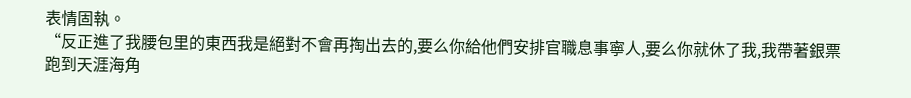表情固執。
“反正進了我腰包里的東西我是絕對不會再掏出去的,要么你給他們安排官職息事寧人,要么你就休了我,我帶著銀票跑到天涯海角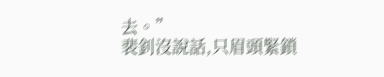去。”
裴釗沒說話,只眉頭緊鎖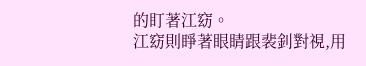的盯著江窈。
江窈則睜著眼睛跟裴釗對視,用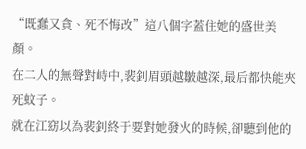“既蠢又貪、死不悔改”這八個字蓋住她的盛世美顏。
在二人的無聲對峙中,裴釗眉頭越皺越深,最后都快能夾死蚊子。
就在江窈以為裴釗終于要對她發火的時候,卻聽到他的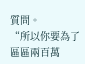質問。
“所以你要為了區區兩百萬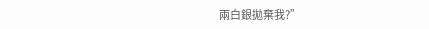兩白銀拋棄我?”